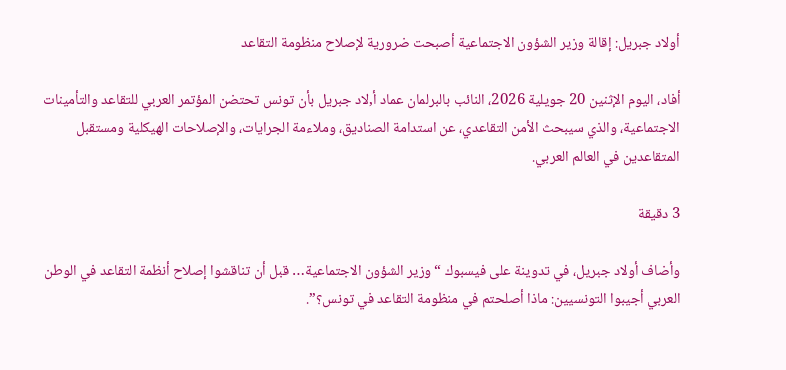أولاد جبريل: إقالة وزير الشؤون الاجتماعية أصبحت ضرورية لإصلاح منظومة التقاعد

أفاد، اليوم الإثنين 20 جويلية 2026، النائب بالبرلمان عماد أ,لاد جبريل بأن تونس تحتضن المؤتمر العربي للتقاعد والتأمينات الاجتماعية، والذي سيبحث الأمن التقاعدي، عن استدامة الصناديق، وملاءمة الجرايات، والإصلاحات الهيكلية ومستقبل المتقاعدين في العالم العربي.

3 دقيقة

وأضاف أولاد جبريل، في تدوينة على فيسبوك “وزير الشؤون الاجتماعية… قبل أن تناقشوا إصلاح أنظمة التقاعد في الوطن العربي أجيبوا التونسيين: ماذا أصلحتم في منظومة التقاعد في تونس؟”.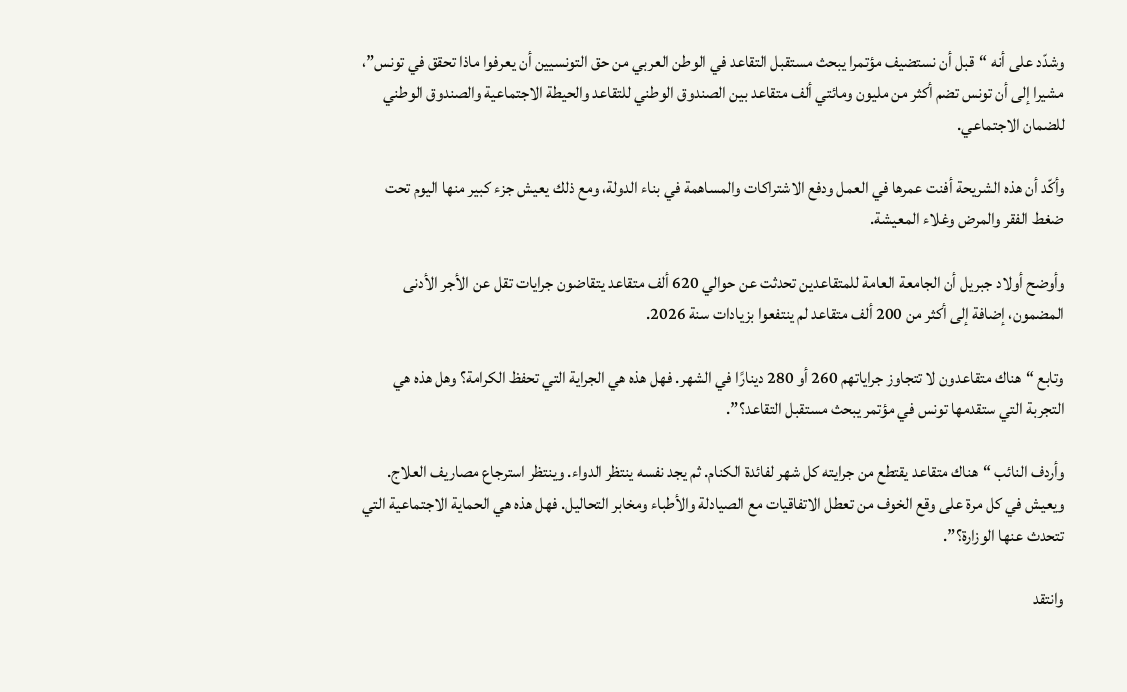وشدّد على أنه “قبل أن نستضيف مؤتمرا يبحث مستقبل التقاعد في الوطن العربي من حق التونسيين أن يعرفوا ماذا تحقق في تونس”، مشيرا إلى أن تونس تضم أكثر من مليون ومائتي ألف متقاعد بين الصندوق الوطني للتقاعد والحيطة الاجتماعية والصندوق الوطني للضمان الاجتماعي.

وأكّد أن هذه الشريحة أفنت عمرها في العمل ودفع الاشتراكات والمساهمة في بناء الدولة، ومع ذلك يعيش جزء كبير منها اليوم تحت ضغط الفقر والمرض وغلاء المعيشة.

وأوضح أولاد جبريل أن الجامعة العامة للمتقاعدين تحدثت عن حوالي 620 ألف متقاعد يتقاضون جرايات تقل عن الأجر الأدنى المضمون، إضافة إلى أكثر من 200 ألف متقاعد لم ينتفعوا بزيادات سنة 2026.

وتابع “هناك متقاعدون لا تتجاوز جراياتهم 260 أو 280 دينارًا في الشهر. فهل هذه هي الجراية التي تحفظ الكرامة؟ وهل هذه هي التجربة التي ستقدمها تونس في مؤتمر يبحث مستقبل التقاعد؟”.

وأردف النائب “هناك متقاعد يقتطع من جرايته كل شهر لفائدة الكنام. ثم يجد نفسه ينتظر الدواء. وينتظر استرجاع مصاريف العلاج. ويعيش في كل مرة على وقع الخوف من تعطل الاتفاقيات مع الصيادلة والأطباء ومخابر التحاليل. فهل هذه هي الحماية الاجتماعية التي تتحدث عنها الوزارة؟”.

وانتقد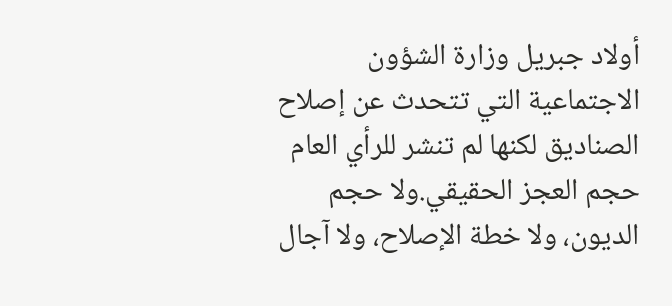أولاد جبريل وزارة الشؤون الاجتماعية التي تتحدث عن إصلاح الصناديق لكنها لم تنشر للرأي العام حجم العجز الحقيقي.ولا حجم الديون، ولا خطة الإصلاح، ولا آجال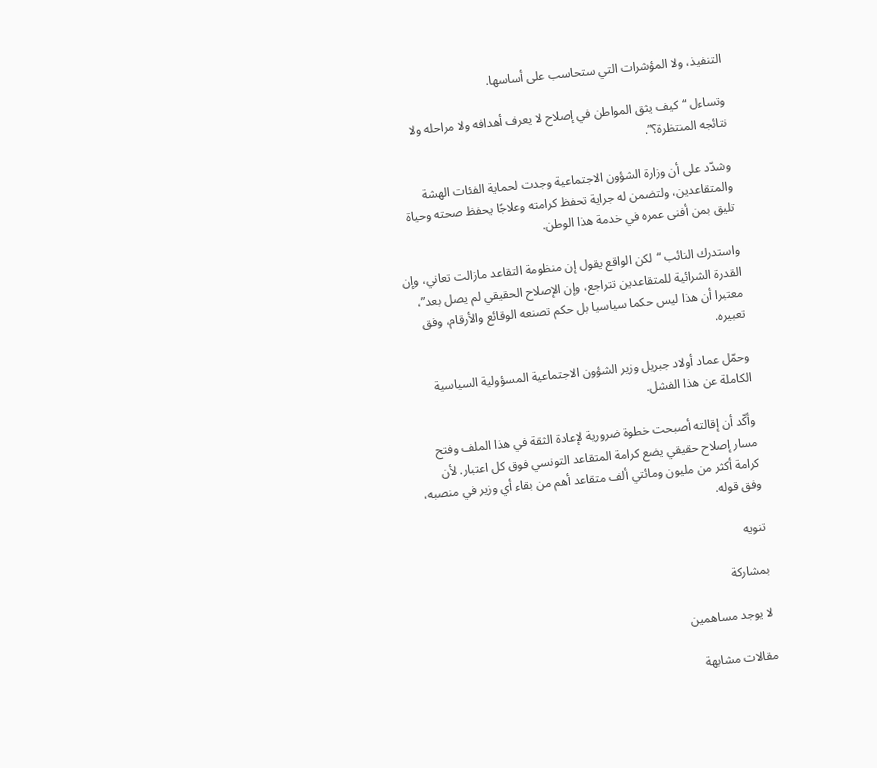التنفيذ، ولا المؤشرات التي ستحاسب على أساسها.

وتساءل “كيف يثق المواطن في إصلاح لا يعرف أهدافه ولا مراحله ولا نتائجه المنتظرة؟”.

وشدّد على أن وزارة الشؤون الاجتماعية وجدت لحماية الفئات الهشة والمتقاعدين، ولتضمن له جراية تحفظ كرامته وعلاجًا يحفظ صحته وحياة تليق بمن أفنى عمره في خدمة هذا الوطن.

واستدرك النائب “لكن الواقع يقول إن منظومة التقاعد مازالت تعاني، وإن القدرة الشرائية للمتقاعدين تتراجع، وإن الإصلاح الحقيقي لم يصل بعد”، معتبرا أن هذا ليس حكما سياسيا بل حكم تصنعه الوقائع والأرقام، وفق تعبيره.

وحمّل عماد أولاد جبريل وزير الشؤون الاجتماعية المسؤولية السياسية الكاملة عن هذا الفشل.

وأكّد أن إقالته أصبحت خطوة ضرورية لإعادة الثقة في هذا الملف وفتح مسار إصلاح حقيقي يضع كرامة المتقاعد التونسي فوق كل اعتبار. لأن كرامة أكثر من مليون ومائتي ألف متقاعد أهم من بقاء أي وزير في منصبه، وفق قوله.

تنويه

بمشاركة

لا يوجد مساهمين

مقالات مشابهة